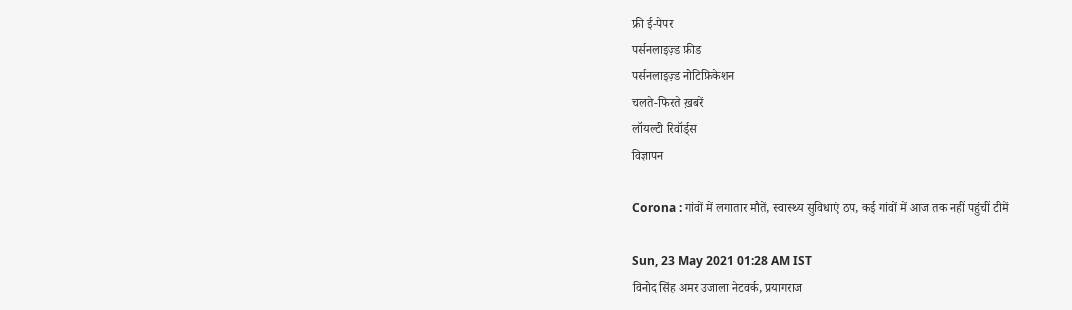फ्री ई-पेपर
पर्सनलाइज़्ड फ़ीड
पर्सनलाइज़्ड नोटिफ़िकेशन
चलते-फिरते ख़बरें
लॉयल्टी रिवॉर्ड्स
विज्ञापन

Corona : गांवों में लगातार मौतें, स्वास्थ्य सुविधाएं ठप, कई गांवों में आज तक नहीं पहुंचीं टीमें

Sun, 23 May 2021 01:28 AM IST
विनोद सिंह अमर उजाला नेटवर्क, प्रयागराज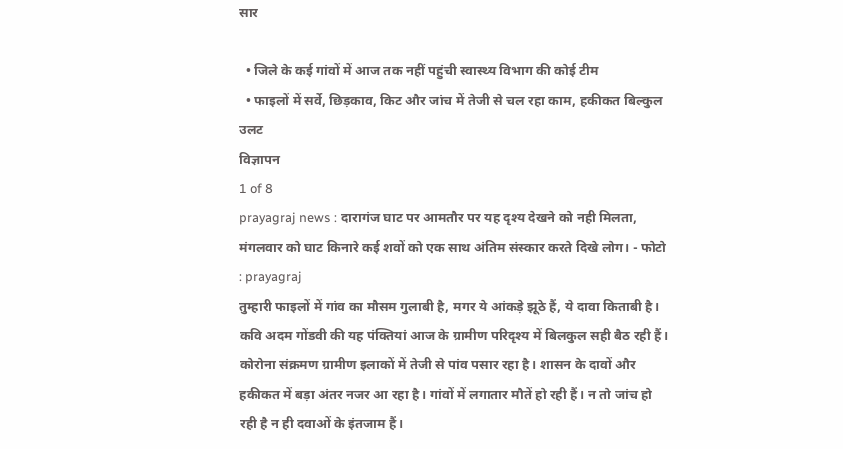सार

  • जिले के कई गांवों में आज तक नहीं पहुंची स्वास्थ्य विभाग की कोई टीम
  • फाइलों में सर्वे, छिड़काव, किट और जांच में तेजी से चल रहा काम, हकीकत बिल्कुल उलट
विज्ञापन
1 of 8
prayagraj news : दारागंज घाट पर आमतौर पर यह दृश्य देखने को नही मिलता, मंगलवार को घाट किनारे कई शवों को एक साथ अंतिम संस्कार करते दिखे लोग। - फोटो : prayagraj
तुम्हारी फाइलों में गांव का मौसम गुलाबी है, मगर ये आंकड़े झूठे हैं, ये दावा किताबी है। कवि अदम गोंडवी की यह पंक्तियां आज के ग्रामीण परिदृश्य में बिलकुल सही बैठ रही हैं। कोरोना संक्रमण ग्रामीण इलाकों में तेजी से पांव पसार रहा है। शासन के दावों और हकीकत में बड़ा अंतर नजर आ रहा है। गांवों में लगातार मौतें हो रही हैं। न तो जांच हो रही है न ही दवाओं के इंतजाम हैं।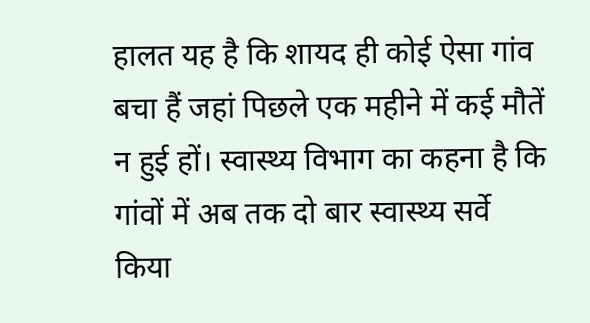हालत यह है कि शायद ही कोई ऐसा गांव बचा हैं जहां पिछले एक महीने में कई मौतें न हुई हों। स्वास्थ्य विभाग का कहना है कि गांवों में अब तक दो बार स्वास्थ्य सर्वे किया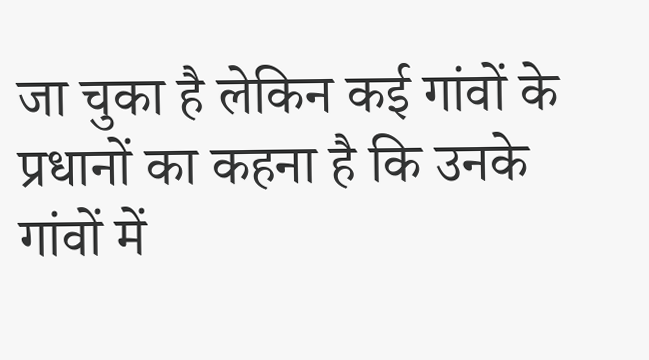जा चुका है लेकिन कई गांवों के प्रधानों का कहना है कि उनके गांवों में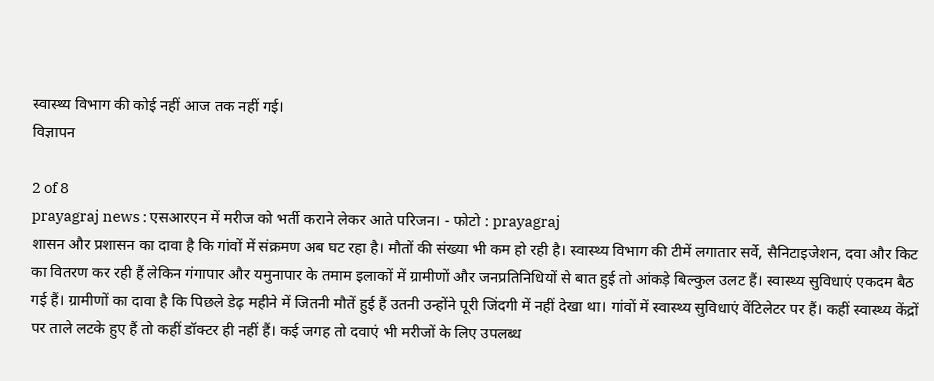स्वास्थ्य विभाग की कोई नहीं आज तक नहीं गई।
विज्ञापन

2 of 8
prayagraj news : एसआरएन में मरीज को भर्ती कराने लेकर आते परिजन। - फोटो : prayagraj
शासन और प्रशासन का दावा है कि गांवों में संक्रमण अब घट रहा है। मौतों की संख्या भी कम हो रही है। स्वास्थ्य विभाग की टीमें लगातार सर्वे, सैनिटाइजेशन, दवा और किट का वितरण कर रही हैं लेकिन गंगापार और यमुनापार के तमाम इलाकों में ग्रामीणों और जनप्रतिनिधियों से बात हुई तो आंकड़े बिल्कुल उलट हैं। स्वास्थ्य सुविधाएं एकदम बैठ गई हैं। ग्रामीणों का दावा है कि पिछले डेढ़ महीने में जितनी मौतें हुई हैं उतनी उन्होंने पूरी जिंदगी में नहीं देखा था। गांवों में स्वास्थ्य सुविधाएं वेंटिलेटर पर हैं। कहीं स्वास्थ्य केंद्रों पर ताले लटके हुए हैं तो कहीं डॉक्टर ही नहीं हैं। कई जगह तो दवाएं भी मरीजों के लिए उपलब्ध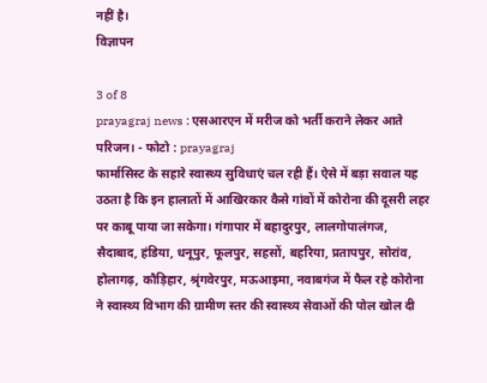नहीं है।
विज्ञापन

3 of 8
prayagraj news : एसआरएन में मरीज को भर्ती कराने लेकर आते परिजन। - फोटो : prayagraj
फार्मासिस्ट के सहारे स्वास्थ्य सुविधाएं चल रही हैं। ऐसे में बड़ा सवाल यह उठता है कि इन हालातों में आखिरकार कैसे गांवों में कोरोना की दूसरी लहर पर काबू पाया जा सकेगा। गंगापार में बहादुरपुर, लालगोपालंगज, सैदाबाद, हंडिया, धनूपुर, फूलपुर, सहसों, बहरिया, प्रतापपुर, सोरांव, होलागढ़, कौड़िहार, श्रृंगवेरपुर, मऊआइमा, नवाबगंज में फैल रहे कोरोना ने स्वास्थ्य विभाग की ग्रामीण स्तर की स्वास्थ्य सेवाओं की पोल खोल दी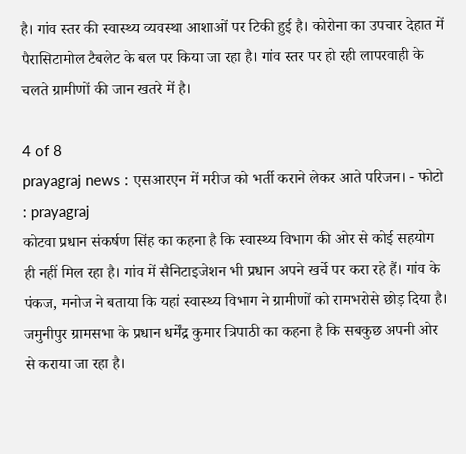है। गांव स्तर की स्वास्थ्य व्यवस्था आशाओं पर टिकी हुई है। कोरोना का उपचार देहात में पैरासिटामोल टैबलेट के बल पर किया जा रहा है। गांव स्तर पर हो रही लापरवाही के चलते ग्रामीणों की जान खतरे में है।

4 of 8
prayagraj news : एसआरएन में मरीज को भर्ती कराने लेकर आते परिजन। - फोटो : prayagraj
कोटवा प्रधान संकर्षण सिंह का कहना है कि स्वास्थ्य विभाग की ओर से कोई सहयोग ही नहीं मिल रहा है। गांव में सैनिटाइजेशन भी प्रधान अपने खर्चे पर करा रहे हैं। गांव के पंकज, मनोज ने बताया कि यहां स्वास्थ्य विभाग ने ग्रामीणों को रामभरोसे छोड़ दिया है। जमुनीपुर ग्रामसभा के प्रधान धर्मेंद्र कुमार त्रिपाठी का कहना है कि सबकुछ अपनी ओर से कराया जा रहा है।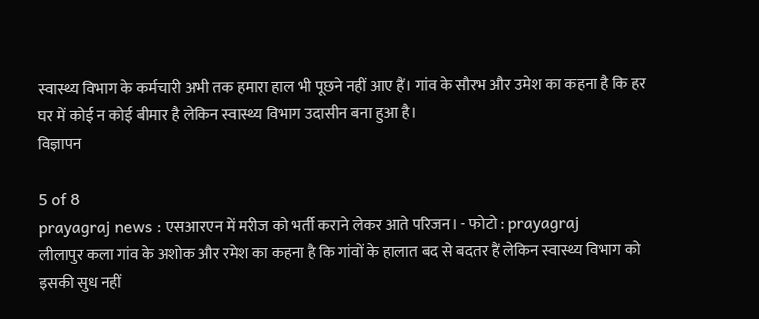स्वास्थ्य विभाग के कर्मचारी अभी तक हमारा हाल भी पूछने नहीं आए हैं। गांव के सौरभ और उमेश का कहना है कि हर घर में कोई न कोई बीमार है लेकिन स्वास्थ्य विभाग उदासीन बना हुआ है।
विज्ञापन

5 of 8
prayagraj news : एसआरएन में मरीज को भर्ती कराने लेकर आते परिजन। - फोटो : prayagraj
लीलापुर कला गांव के अशोक और रमेश का कहना है कि गांवों के हालात बद से बदतर हैं लेकिन स्वास्थ्य विभाग को इसकी सुध नहीं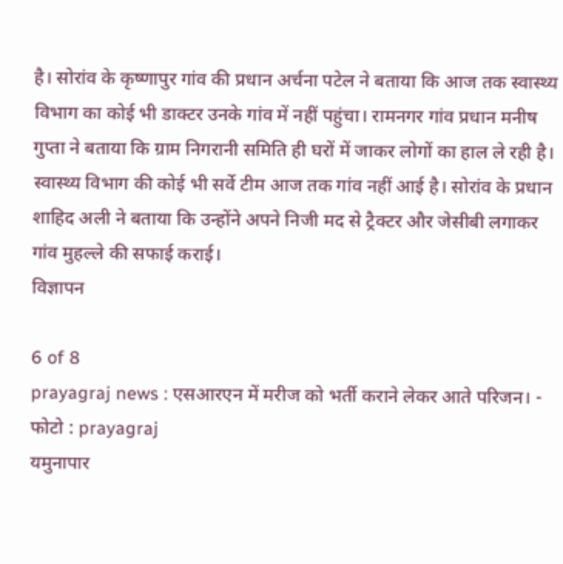है। सोरांव के कृष्णापुर गांव की प्रधान अर्चना पटेल ने बताया कि आज तक स्वास्थ्य विभाग का कोई भी डाक्टर उनके गांव में नहीं पहुंचा। रामनगर गांव प्रधान मनीष गुप्ता ने बताया कि ग्राम निगरानी समिति ही घरों में जाकर लोगों का हाल ले रही है। स्वास्थ्य विभाग की कोई भी सर्वे टीम आज तक गांव नहीं आई है। सोरांव के प्रधान शाहिद अली ने बताया कि उन्होंने अपने निजी मद से ट्रैक्टर और जेसीबी लगाकर गांव मुहल्ले की सफाई कराई।
विज्ञापन

6 of 8
prayagraj news : एसआरएन में मरीज को भर्ती कराने लेकर आते परिजन। - फोटो : prayagraj
यमुनापार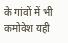के गांवों में भी कमोवेश यही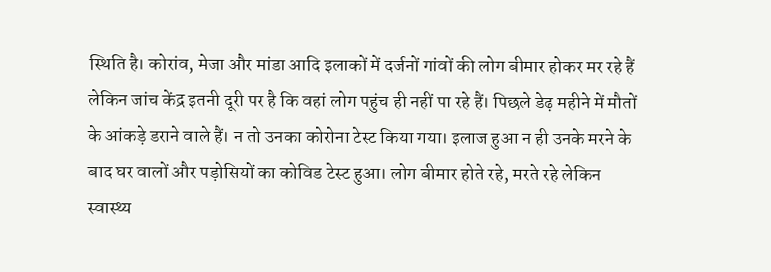स्थिति है। कोरांव, मेजा और मांडा आदि इलाकों में दर्जनों गांवों की लोग बीमार होकर मर रहे हैं लेकिन जांच केंद्र इतनी दूरी पर है कि वहां लोग पहुंच ही नहीं पा रहे हैं। पिछले डेढ़ महीने में मौतों के आंकड़े डराने वाले हैं। न तो उनका कोरोना टेस्ट किया गया। इलाज हुआ न ही उनके मरने के बाद घर वालों और पड़ोसियों का कोविड टेस्ट हुआ। लोग बीमार होते रहे, मरते रहे लेकिन स्वास्थ्य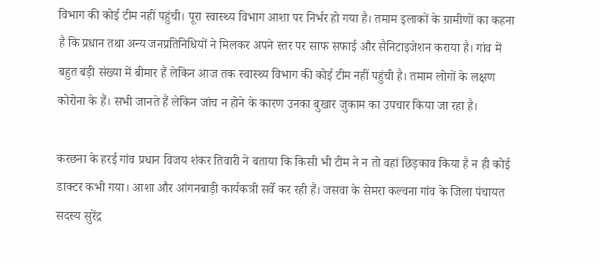विभाग की कोई टीम नहीं पहुंची। पूरा स्वास्थ्य विभाग आशा पर निर्भर हो गया है। तमाम इलाकों के ग्रामीणों का कहना है कि प्रधान तथा अन्य जनप्रतिनिधियों ने मिलकर अपने स्तर पर साफ सफाई और सैनिटाइजेशन कराया है। गांव में बहुत बड़ी संख्या में बीमार हैं लेकिन आज तक स्वास्थ्य विभाग की कोई टीम नहीं पहुंची है। तमाम लोगों के लक्षण कोरोना के हैं। सभी जानते हैं लेकिन जांच न होने के कारण उनका बुखार जुकाम का उपचार किया जा रहा है।

करछना के हरई गांव प्रधान विजय शंकर तिवारी ने बताया कि किसी भी टीम ने न तो वहां छिड़काव किया है न ही कोई डाक्टर कभी गया। आशा और आंगनबाड़ी कार्यकत्री सर्वे कर रही हैं। जसवा के सेमरा कल्वना गांव के जिला पंचायत सदस्य सुरेंद्र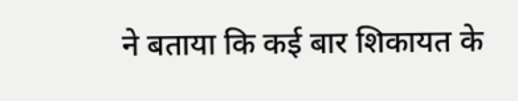ने बताया कि कई बार शिकायत के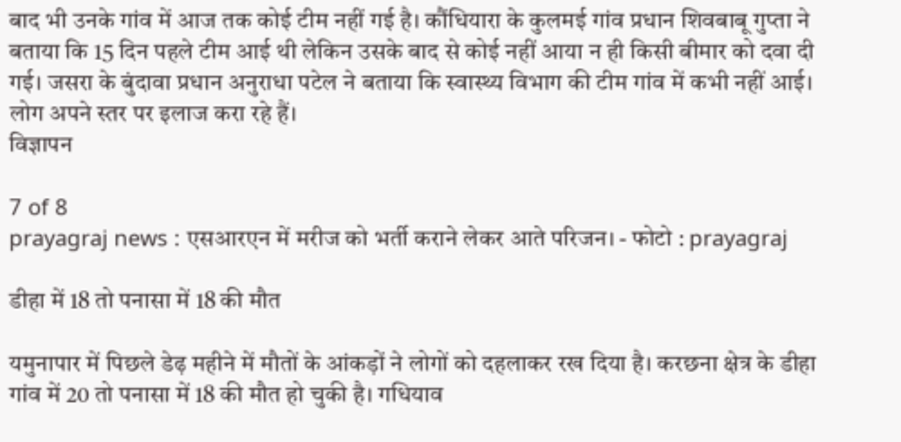बाद भी उनके गांव में आज तक कोई टीम नहीं गई है। कौंधियारा के कुलमई गांव प्रधान शिवबाबू गुप्ता ने बताया कि 15 दिन पहले टीम आई थी लेकिन उसके बाद से कोई नहीं आया न ही किसी बीमार को दवा दी गई। जसरा के बुंदावा प्रधान अनुराधा पटेल ने बताया कि स्वास्थ्य विभाग की टीम गांव में कभी नहीं आई। लोग अपने स्तर पर इलाज करा रहे हैं।
विज्ञापन

7 of 8
prayagraj news : एसआरएन में मरीज को भर्ती कराने लेकर आते परिजन। - फोटो : prayagraj

डीहा में 18 तो पनासा में 18 की मौत

यमुनापार में पिछले डेढ़ महीने में मौतों के आंकड़ों ने लोगों को दहलाकर रख दिया है। करछना क्षेत्र के डीहा गांव में 20 तो पनासा में 18 की मौत हो चुकी है। गधियाव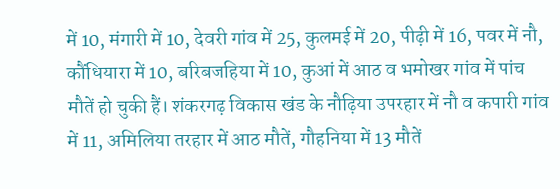में 10, मंगारी में 10, देवरी गांव में 25, कुलमई में 20, पीढ़ी में 16, पवर में नौ, कौंधियारा में 10, बरिबजहिया में 10, कुआं में आठ व भमोखर गांव में पांच मौतें हो चुकी हैं। शंकरगढ़ विकास खंड के नौढ़िया उपरहार में नौ व कपारी गांव में 11, अमिलिया तरहार में आठ मौतें, गौहनिया में 13 मौतें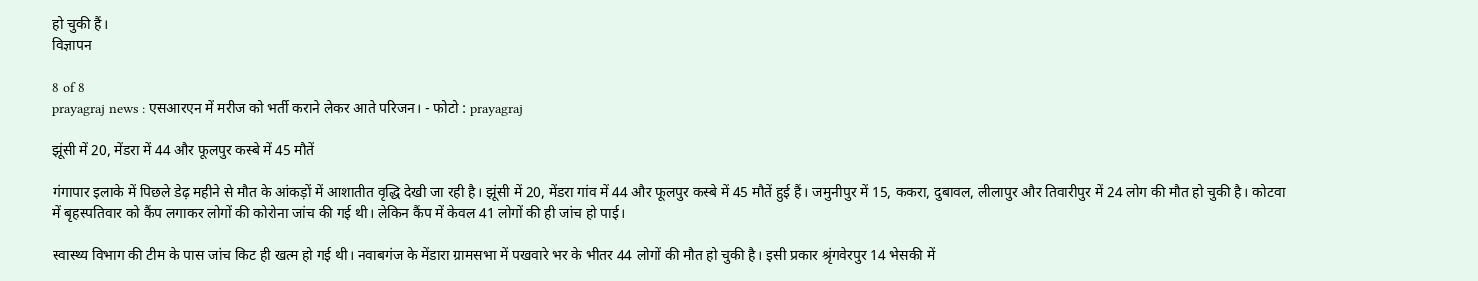हो चुकी हैं।
विज्ञापन

8 of 8
prayagraj news : एसआरएन में मरीज को भर्ती कराने लेकर आते परिजन। - फोटो : prayagraj

झूंसी में 20, मेंडरा में 44 और फूलपुर कस्बे में 45 मौतें

गंगापार इलाके में पिछले डेढ़ महीने से मौत के आंकड़ों में आशातीत वृद्धि देखी जा रही है। झूंसी में 20, मेंडरा गांव में 44 और फूलपुर कस्बे में 45 मौतें हुई हैं। जमुनीपुर में 15, ककरा, दुबावल, लीलापुर और तिवारीपुर में 24 लोग की मौत हो चुकी है। कोटवा में बृहस्पतिवार को कैंप लगाकर लोगों की कोरोना जांच की गई थी। लेकिन कैंप में केवल 41 लोगों की ही जांच हो पाई।

स्वास्थ्य विभाग की टीम के पास जांच किट ही खत्म हो गई थी। नवाबगंज के मेंडारा ग्रामसभा में पखवारे भर के भीतर 44 लोगों की मौत हो चुकी है। इसी प्रकार श्रृंगवेरपुर 14 भेसकी में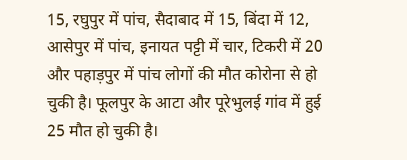15, रघुपुर में पांच, सैदाबाद में 15, बिंदा में 12, आसेपुर में पांच, इनायत पट्टी में चार, टिकरी में 20 और पहाड़पुर में पांच लोगों की मौत कोरोना से हो चुकी है। फूलपुर के आटा और पूरेभुलई गांव में हुई 25 मौत हो चुकी है।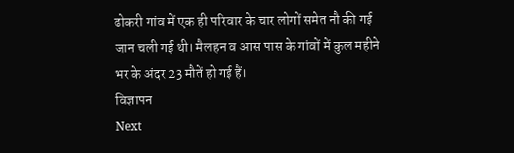ढोकरी गांव में एक ही परिवार के चार लोगों समेत नौ की गई जान चली गई थी। मैलहन व आस पास के गांवों में कुल महीने भर के अंदर 23 मौतें हो गई हैं।
विज्ञापन
Next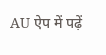AU ऐप में पढ़ें